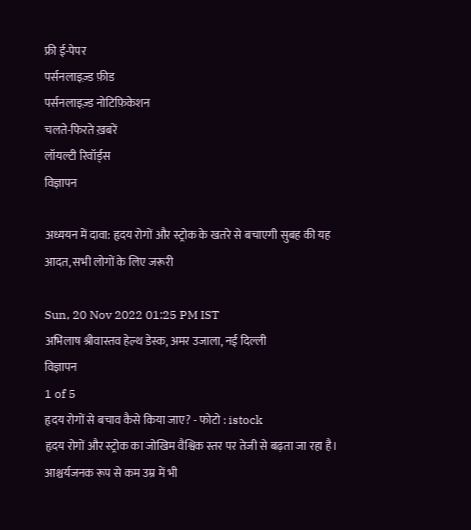फ्री ई-पेपर
पर्सनलाइज़्ड फ़ीड
पर्सनलाइज़्ड नोटिफ़िकेशन
चलते-फिरते ख़बरें
लॉयल्टी रिवॉर्ड्स
विज्ञापन

अध्ययन में दावा: हृदय रोगों और स्ट्रोक के खतरे से बचाएगी सुबह की यह आदत, सभी लोगों के लिए जरूरी

Sun, 20 Nov 2022 01:25 PM IST
अभिलाष श्रीवास्तव हेल्थ डेस्क, अमर उजाला, नई दिल्ली
विज्ञापन
1 of 5
हृदय रोगों से बचाव कैसे किया जाए? - फोटो : istock
हृदय रोगों और स्ट्रोक का जोखिम वैश्विक स्तर पर तेजी से बढ़ता जा रहा है। आश्चर्यजनक रूप से कम उम्र में भी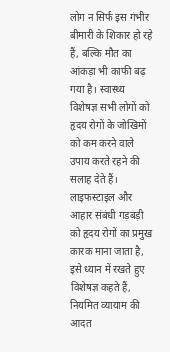लोग न सिर्फ इस गंभीर बीमारी के शिकार हो रहे हैं, बल्कि मौत का आंकड़ा भी काफी बढ़ गया है। स्वास्थ्य विशेषज्ञ सभी लोगों को हृदय रोगों के जोखिमों को कम करने वाले उपाय करते रहने की सलाह देते हैं। लाइफस्टाइल और आहार संबंधी गड़बड़ी को हृदय रोगों का प्रमुख कारक माना जाता है, इसे ध्यान में रखते हुए विशेषज्ञ कहते हैं, नियमित व्यायाम की आदत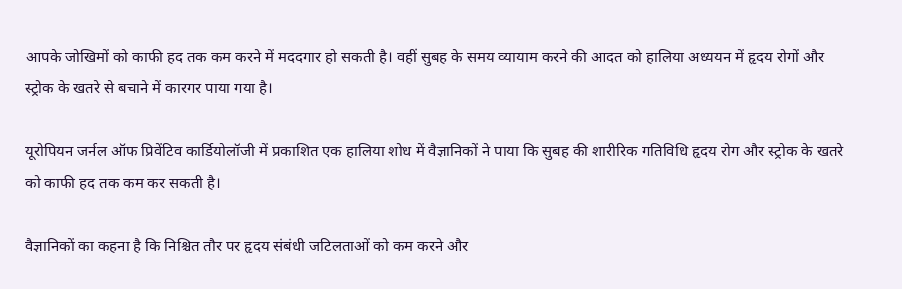आपके जोखिमों को काफी हद तक कम करने में मददगार हो सकती है। वहीं सुबह के समय व्यायाम करने की आदत को हालिया अध्ययन में हृदय रोगों और स्ट्रोक के खतरे से बचाने में कारगर पाया गया है।

यूरोपियन जर्नल ऑफ प्रिवेंटिव कार्डियोलॉजी में प्रकाशित एक हालिया शोध में वैज्ञानिकों ने पाया कि सुबह की शारीरिक गतिविधि हृदय रोग और स्ट्रोक के खतरे को काफी हद तक कम कर सकती है।

वैज्ञानिकों का कहना है कि निश्चित तौर पर हृदय संबंधी जटिलताओं को कम करने और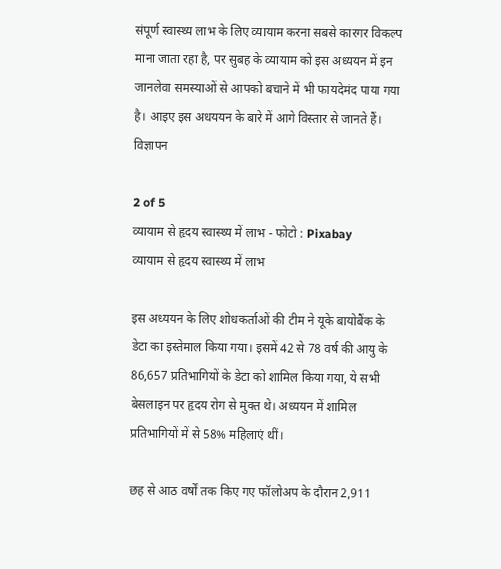संपूर्ण स्वास्थ्य लाभ के लिए व्यायाम करना सबसे कारगर विकल्प माना जाता रहा है, पर सुबह के व्यायाम को इस अध्ययन में इन जानलेवा समस्याओं से आपको बचाने में भी फायदेमंद पाया गया है। आइए इस अधययन के बारे में आगे विस्तार से जानते हैं।
विज्ञापन

2 of 5
व्यायाम से हृदय स्वास्थ्य में लाभ - फोटो : Pixabay
व्यायाम से हृदय स्वास्थ्य में लाभ

इस अध्ययन के लिए शोधकर्ताओं की टीम ने यूके बायोबैंक के डेटा का इस्तेमाल किया गया। इसमें 42 से 78 वर्ष की आयु के 86,657 प्रतिभागियों के डेटा को शामिल किया गया, ये सभी बेसलाइन पर हृदय रोग से मुक्त थे। अध्ययन में शामिल प्रतिभागियों में से 58% महिलाएं थीं।

छह से आठ वर्षों तक किए गए फॉलोअप के दौरान 2,911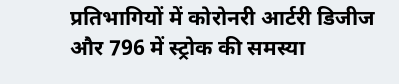प्रतिभागियों में कोरोनरी आर्टरी डिजीज और 796 में स्ट्रोक की समस्या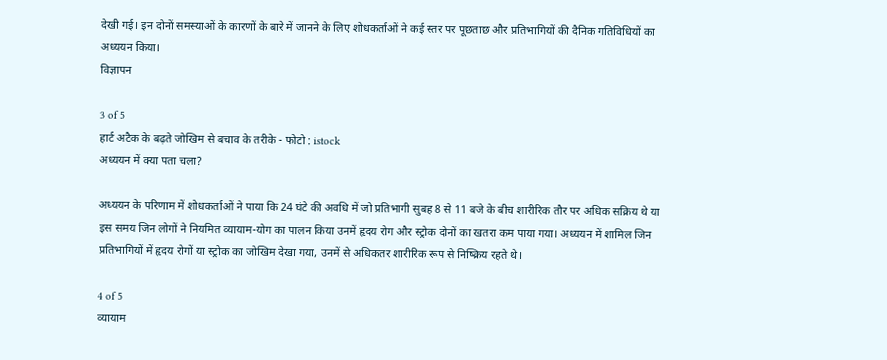देखी गई। इन दोनों समस्याओं के कारणों के बारे में जानने के लिए शोधकर्ताओं ने कई स्तर पर पूछताछ और प्रतिभागियों की दैनिक गतिविधियों का अध्ययन किया।
विज्ञापन

3 of 5
हार्ट अटैक के बढ़ते जोखिम से बचाव के तरीके - फोटो : istock
अध्ययन में क्या पता चला?

अध्ययन के परिणाम में शोधकर्ताओं ने पाया कि 24 घंटे की अवधि में जो प्रतिभागी सुबह 8 से 11 बजे के बीच शारीरिक तौर पर अधिक सक्रिय थे या इस समय जिन लोगों ने नियमित व्यायाम-योग का पालन किया उनमें हृदय रोग और स्ट्रोक दोनों का खतरा कम पाया गया। अध्ययन में शामिल जिन प्रतिभागियों में हृदय रोगों या स्ट्रोक का जोखिम देखा गया, उनमें से अधिकतर शारीरिक रूप से निष्क्रिय रहते थे।

4 of 5
व्यायाम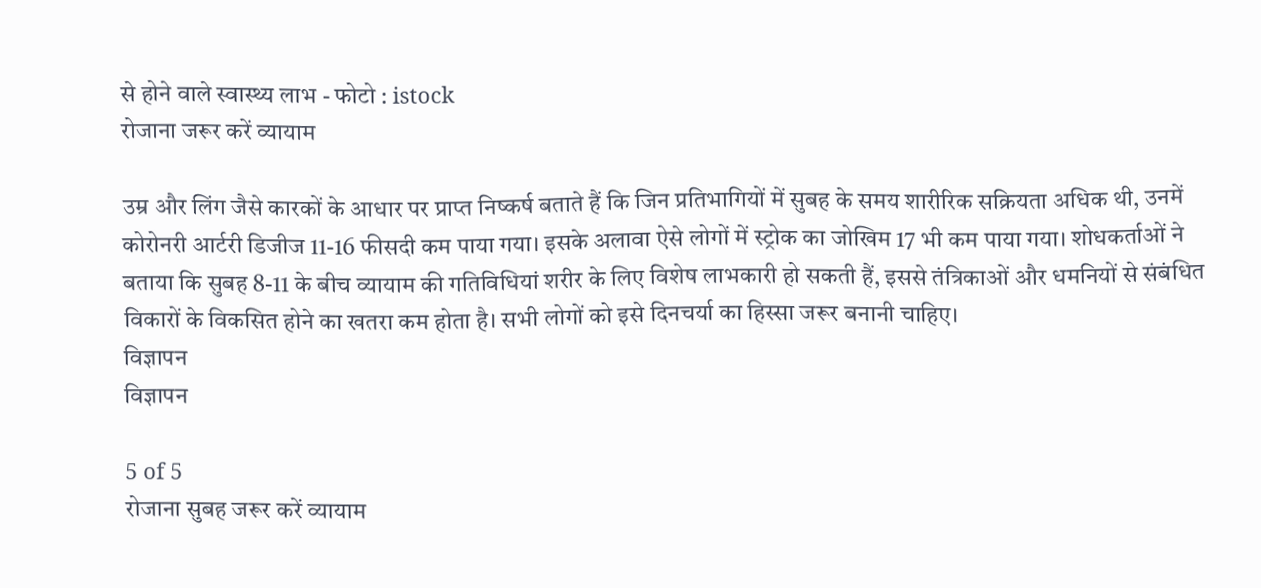से होने वाले स्वास्थ्य लाभ - फोटो : istock
रोजाना जरूर करें व्यायाम

उम्र और लिंग जैसे कारकों के आधार पर प्राप्त निष्कर्ष बताते हैं कि जिन प्रतिभागियों में सुबह के समय शारीरिक सक्रियता अधिक थी, उनमें कोरोनरी आर्टरी डिजीज 11-16 फीसदी कम पाया गया। इसके अलावा ऐसे लोगों में स्ट्रोक का जोखिम 17 भी कम पाया गया। शोधकर्ताओं ने बताया कि सुबह 8-11 के बीच व्यायाम की गतिविधियां शरीर के लिए विशेष लाभकारी हो सकती हैं, इससे तंत्रिकाओं और धमनियों से संबंधित विकारों के विकसित होने का खतरा कम होता है। सभी लोगों को इसे दिनचर्या का हिस्सा जरूर बनानी चाहिए।
विज्ञापन
विज्ञापन

5 of 5
रोजाना सुबह जरूर करें व्यायाम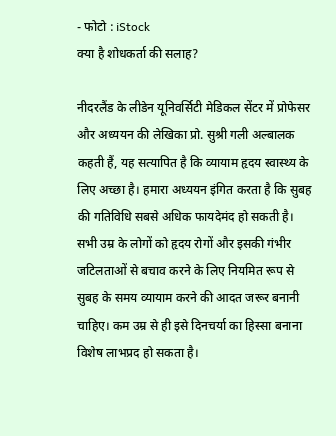- फोटो : iStock
क्या है शोधकर्ता की सलाह?

नीदरलैंड के लीडेन यूनिवर्सिटी मेडिकल सेंटर में प्रोफेसर और अध्ययन की लेखिका प्रो. सुश्री गली अल्बालक कहती हैं, यह सत्यापित है कि व्यायाम हृदय स्वास्थ्य के लिए अच्छा है। हमारा अध्ययन इंगित करता है कि सुबह की गतिविधि सबसे अधिक फायदेमंद हो सकती है। सभी उम्र के लोगों को हृदय रोगों और इसकी गंभीर जटिलताओं से बचाव करने के लिए नियमित रूप से सुबह के समय व्यायाम करने की आदत जरूर बनानी चाहिए। कम उम्र से ही इसे दिनचर्या का हिस्सा बनाना विशेष लाभप्रद हो सकता है।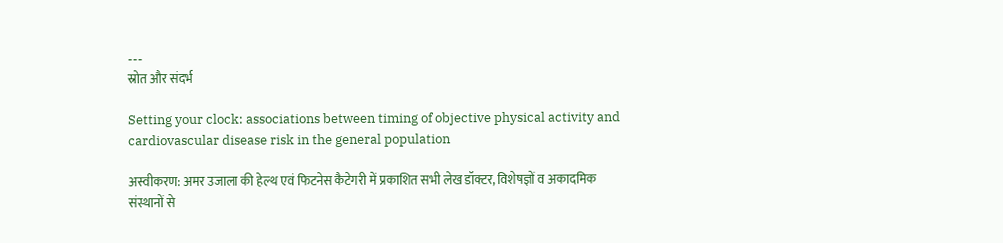---
स्रोत और संदर्भ

Setting your clock: associations between timing of objective physical activity and cardiovascular disease risk in the general population

अस्वीकरण: अमर उजाला की हेल्थ एवं फिटनेस कैटेगरी में प्रकाशित सभी लेख डॉक्टर, विशेषज्ञों व अकादमिक संस्थानों से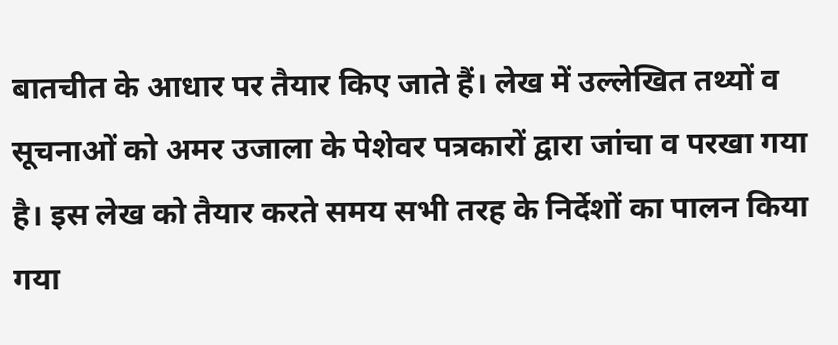बातचीत के आधार पर तैयार किए जाते हैं। लेख में उल्लेखित तथ्यों व सूचनाओं को अमर उजाला के पेशेवर पत्रकारों द्वारा जांचा व परखा गया है। इस लेख को तैयार करते समय सभी तरह के निर्देशों का पालन किया गया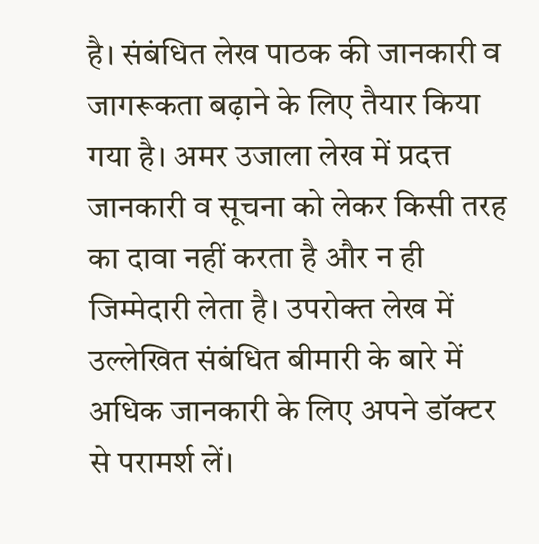है। संबंधित लेख पाठक की जानकारी व जागरूकता बढ़ाने के लिए तैयार किया गया है। अमर उजाला लेख में प्रदत्त जानकारी व सूचना को लेकर किसी तरह का दावा नहीं करता है और न ही जिम्मेदारी लेता है। उपरोक्त लेख में उल्लेखित संबंधित बीमारी के बारे में अधिक जानकारी के लिए अपने डॉक्टर से परामर्श लें।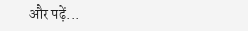और पढ़ें...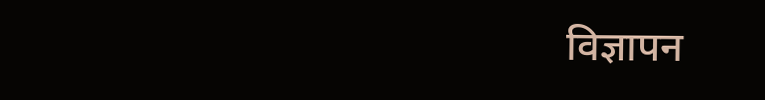विज्ञापन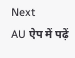Next
AU ऐप में पढ़ें